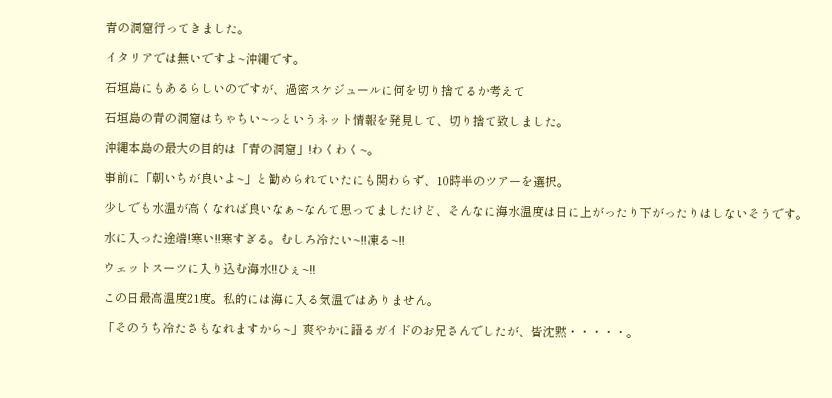青の洞窟行ってきました。

イタリアでは無いですよ~沖縄です。

石垣島にもあるらしいのですが、過密スケジュールに何を切り捨てるか考えて

石垣島の青の洞窟はちゃちい~っというネット情報を発見して、切り捨て致しました。

沖縄本島の最大の目的は「青の洞窟」!わくわく~。

事前に「朝いちが良いよ~」と勧められていたにも関わらず、10時半のツアーを選択。

少しでも水温が高くなれば良いなぁ~なんて思ってましたけど、そんなに海水温度は日に上がったり下がったりはしないそうです。

水に入った途端!寒い!!寒すぎる。むしろ冷たい~!!凍る~!!

ウェットスーツに入り込む海水!!ひぇ~!!

この日最高温度21度。私的には海に入る気温ではありません。

「そのうち冷たさもなれますから~」爽やかに語るガイドのお兄さんでしたが、皆沈黙・・・・・。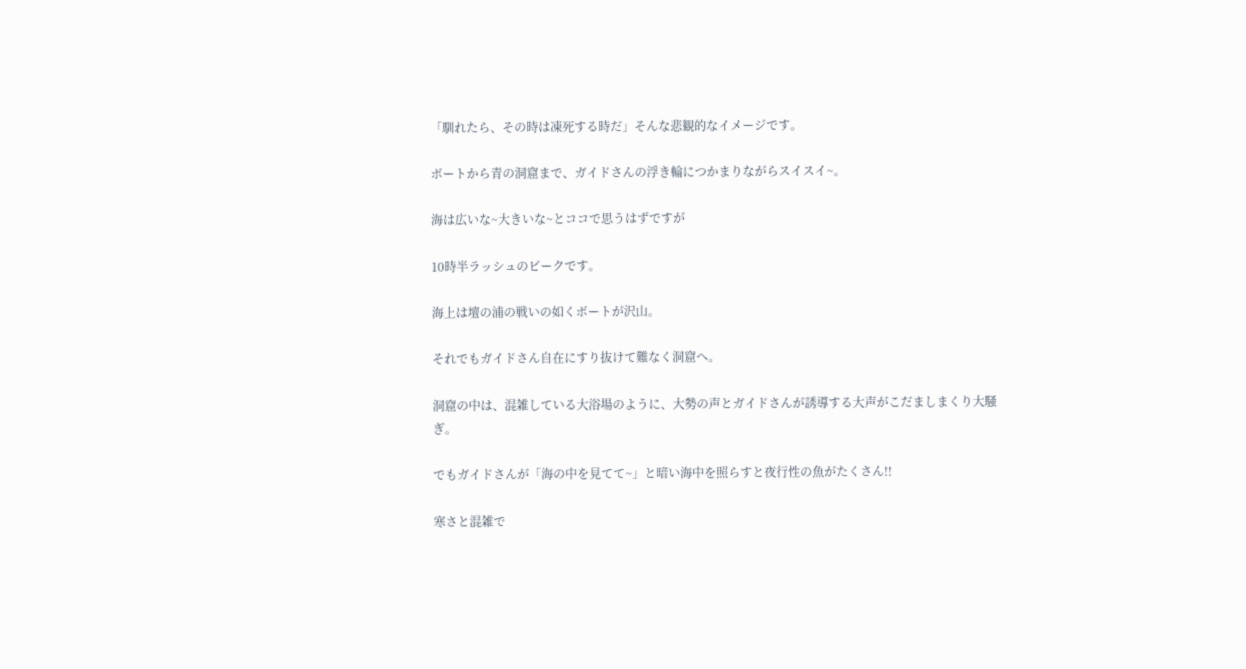「馴れたら、その時は凍死する時だ」そんな悲観的なイメージです。

ボートから青の洞窟まで、ガイドさんの浮き輪につかまりながらスイスイ~。

海は広いな~大きいな~とココで思うはずですが

10時半ラッシュのピークです。

海上は壇の浦の戦いの如くボートが沢山。

それでもガイドさん自在にすり抜けて難なく洞窟へ。

洞窟の中は、混雑している大浴場のように、大勢の声とガイドさんが誘導する大声がこだましまくり大騒ぎ。

でもガイドさんが「海の中を見てて~」と暗い海中を照らすと夜行性の魚がたくさん!!

寒さと混雑で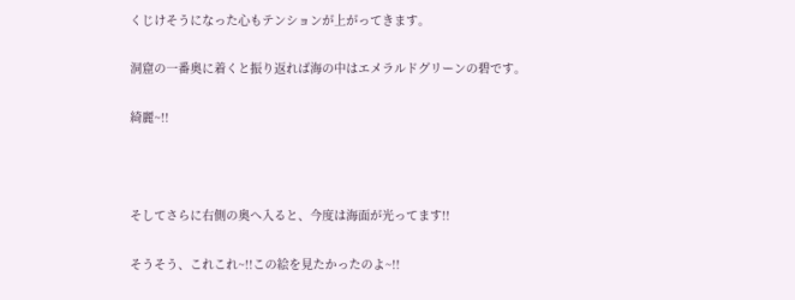くじけそうになった心もテンションが上がってきます。

洞窟の一番奥に着くと振り返れば海の中はエメラルドグリーンの碧です。

綺麗~!!



そしてさらに右側の奥へ入ると、今度は海面が光ってます!!

そうそう、これこれ~!!この絵を見たかったのよ~!!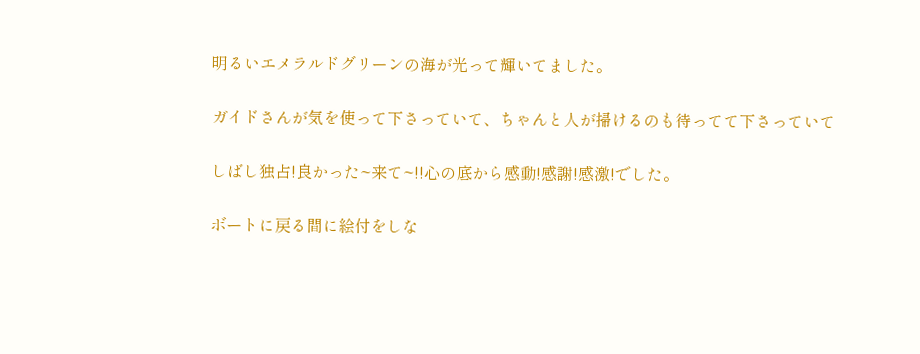明るいエメラルドグリーンの海が光って輝いてました。

ガイドさんが気を使って下さっていて、ちゃんと人が掃けるのも待ってて下さっていて

しばし独占!良かった~来て~!!心の底から感動!感謝!感激!でした。

ボートに戻る間に絵付をしな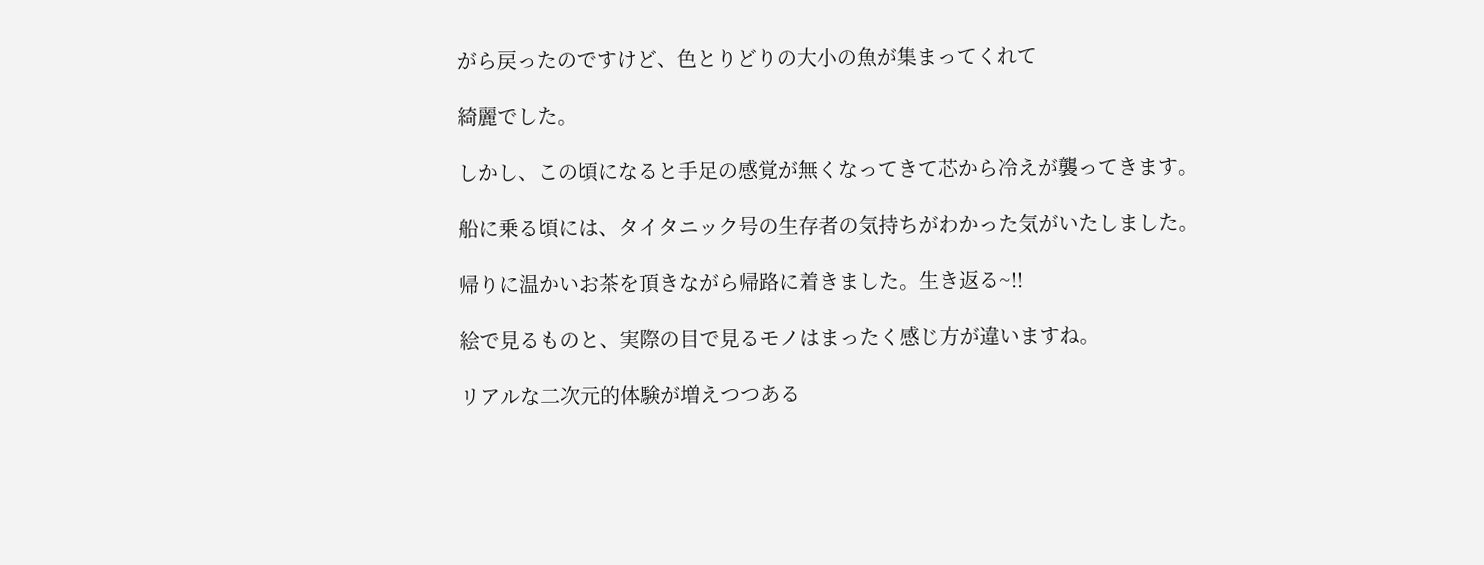がら戻ったのですけど、色とりどりの大小の魚が集まってくれて

綺麗でした。

しかし、この頃になると手足の感覚が無くなってきて芯から冷えが襲ってきます。

船に乗る頃には、タイタニック号の生存者の気持ちがわかった気がいたしました。

帰りに温かいお茶を頂きながら帰路に着きました。生き返る~!!

絵で見るものと、実際の目で見るモノはまったく感じ方が違いますね。

リアルな二次元的体験が増えつつある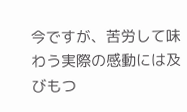今ですが、苦労して味わう実際の感動には及びもつ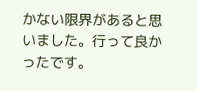かない限界があると思いました。行って良かったです。